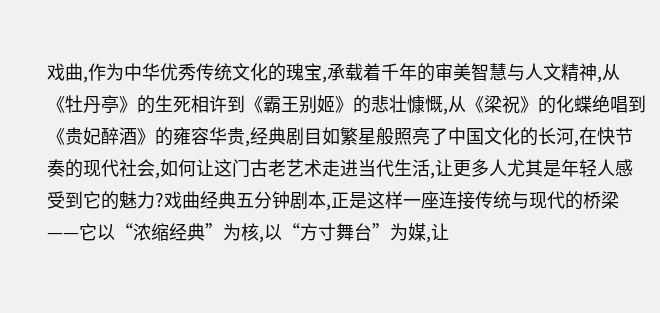戏曲,作为中华优秀传统文化的瑰宝,承载着千年的审美智慧与人文精神,从《牡丹亭》的生死相许到《霸王别姬》的悲壮慷慨,从《梁祝》的化蝶绝唱到《贵妃醉酒》的雍容华贵,经典剧目如繁星般照亮了中国文化的长河,在快节奏的现代社会,如何让这门古老艺术走进当代生活,让更多人尤其是年轻人感受到它的魅力?戏曲经典五分钟剧本,正是这样一座连接传统与现代的桥梁——它以“浓缩经典”为核,以“方寸舞台”为媒,让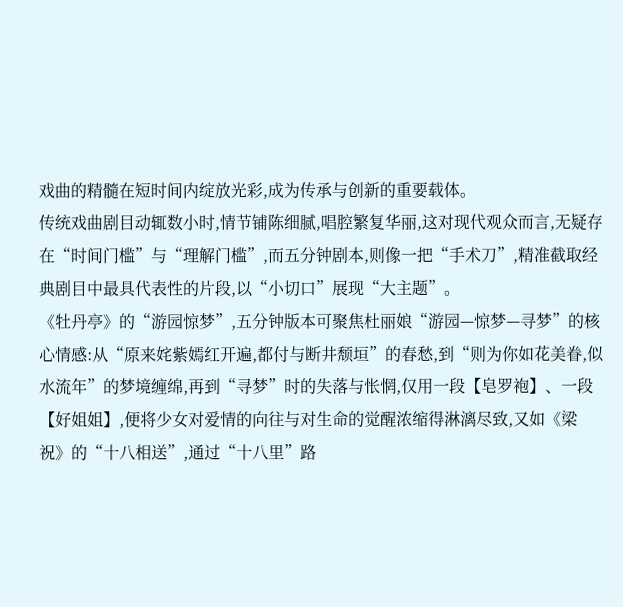戏曲的精髓在短时间内绽放光彩,成为传承与创新的重要载体。
传统戏曲剧目动辄数小时,情节铺陈细腻,唱腔繁复华丽,这对现代观众而言,无疑存在“时间门槛”与“理解门槛”,而五分钟剧本,则像一把“手术刀”,精准截取经典剧目中最具代表性的片段,以“小切口”展现“大主题”。
《牡丹亭》的“游园惊梦”,五分钟版本可聚焦杜丽娘“游园—惊梦—寻梦”的核心情感:从“原来姹紫嫣红开遍,都付与断井颓垣”的春愁,到“则为你如花美眷,似水流年”的梦境缠绵,再到“寻梦”时的失落与怅惘,仅用一段【皂罗袍】、一段【好姐姐】,便将少女对爱情的向往与对生命的觉醒浓缩得淋漓尽致,又如《梁祝》的“十八相送”,通过“十八里”路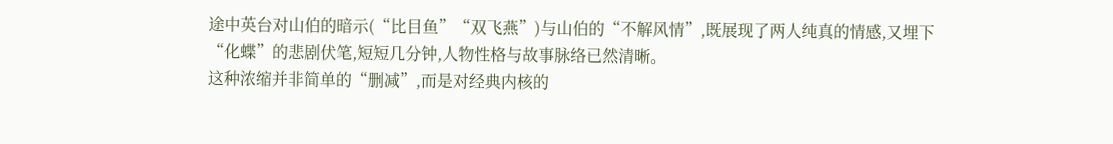途中英台对山伯的暗示(“比目鱼”“双飞燕”)与山伯的“不解风情”,既展现了两人纯真的情感,又埋下“化蝶”的悲剧伏笔,短短几分钟,人物性格与故事脉络已然清晰。
这种浓缩并非简单的“删减”,而是对经典内核的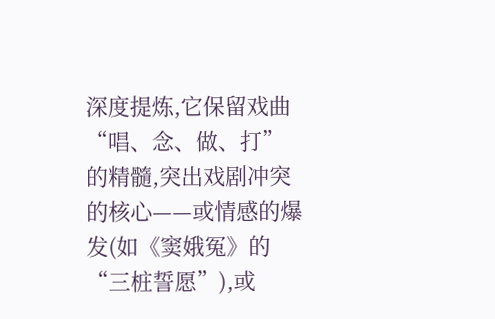深度提炼,它保留戏曲“唱、念、做、打”的精髓,突出戏剧冲突的核心——或情感的爆发(如《窦娥冤》的“三桩誓愿”),或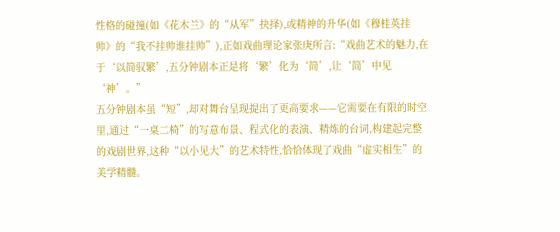性格的碰撞(如《花木兰》的“从军”抉择),或精神的升华(如《穆桂英挂帅》的“我不挂帅谁挂帅”),正如戏曲理论家张庚所言:“戏曲艺术的魅力,在于‘以简驭繁’,五分钟剧本正是将‘繁’化为‘简’,让‘简’中见‘神’。”
五分钟剧本虽“短”,却对舞台呈现提出了更高要求——它需要在有限的时空里,通过“一桌二椅”的写意布景、程式化的表演、精炼的台词,构建起完整的戏剧世界,这种“以小见大”的艺术特性,恰恰体现了戏曲“虚实相生”的美学精髓。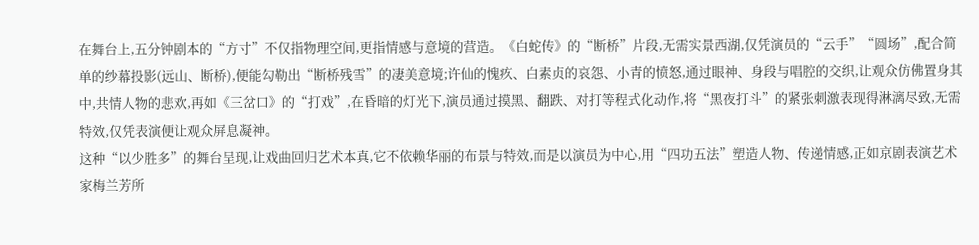在舞台上,五分钟剧本的“方寸”不仅指物理空间,更指情感与意境的营造。《白蛇传》的“断桥”片段,无需实景西湖,仅凭演员的“云手”“圆场”,配合简单的纱幕投影(远山、断桥),便能勾勒出“断桥残雪”的凄美意境;许仙的愧疚、白素贞的哀怨、小青的愤怒,通过眼神、身段与唱腔的交织,让观众仿佛置身其中,共情人物的悲欢,再如《三岔口》的“打戏”,在昏暗的灯光下,演员通过摸黑、翻跌、对打等程式化动作,将“黑夜打斗”的紧张刺激表现得淋漓尽致,无需特效,仅凭表演便让观众屏息凝神。
这种“以少胜多”的舞台呈现,让戏曲回归艺术本真,它不依赖华丽的布景与特效,而是以演员为中心,用“四功五法”塑造人物、传递情感,正如京剧表演艺术家梅兰芳所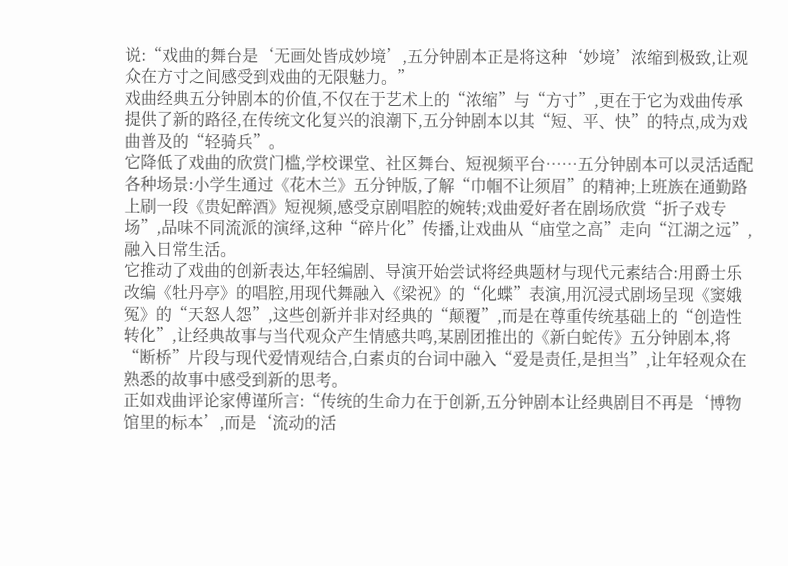说:“戏曲的舞台是‘无画处皆成妙境’,五分钟剧本正是将这种‘妙境’浓缩到极致,让观众在方寸之间感受到戏曲的无限魅力。”
戏曲经典五分钟剧本的价值,不仅在于艺术上的“浓缩”与“方寸”,更在于它为戏曲传承提供了新的路径,在传统文化复兴的浪潮下,五分钟剧本以其“短、平、快”的特点,成为戏曲普及的“轻骑兵”。
它降低了戏曲的欣赏门槛,学校课堂、社区舞台、短视频平台……五分钟剧本可以灵活适配各种场景:小学生通过《花木兰》五分钟版,了解“巾帼不让须眉”的精神;上班族在通勤路上刷一段《贵妃醉酒》短视频,感受京剧唱腔的婉转;戏曲爱好者在剧场欣赏“折子戏专场”,品味不同流派的演绎,这种“碎片化”传播,让戏曲从“庙堂之高”走向“江湖之远”,融入日常生活。
它推动了戏曲的创新表达,年轻编剧、导演开始尝试将经典题材与现代元素结合:用爵士乐改编《牡丹亭》的唱腔,用现代舞融入《梁祝》的“化蝶”表演,用沉浸式剧场呈现《窦娥冤》的“天怒人怨”,这些创新并非对经典的“颠覆”,而是在尊重传统基础上的“创造性转化”,让经典故事与当代观众产生情感共鸣,某剧团推出的《新白蛇传》五分钟剧本,将“断桥”片段与现代爱情观结合,白素贞的台词中融入“爱是责任,是担当”,让年轻观众在熟悉的故事中感受到新的思考。
正如戏曲评论家傅谨所言:“传统的生命力在于创新,五分钟剧本让经典剧目不再是‘博物馆里的标本’,而是‘流动的活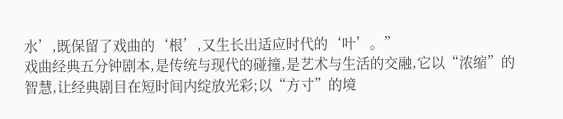水’,既保留了戏曲的‘根’,又生长出适应时代的‘叶’。”
戏曲经典五分钟剧本,是传统与现代的碰撞,是艺术与生活的交融,它以“浓缩”的智慧,让经典剧目在短时间内绽放光彩;以“方寸”的境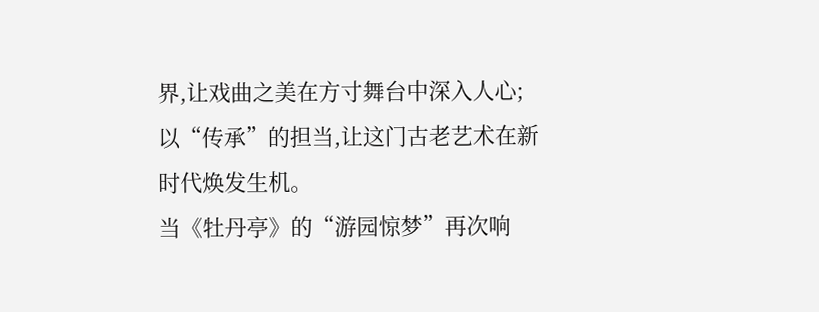界,让戏曲之美在方寸舞台中深入人心;以“传承”的担当,让这门古老艺术在新时代焕发生机。
当《牡丹亭》的“游园惊梦”再次响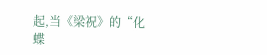起,当《梁祝》的“化蝶